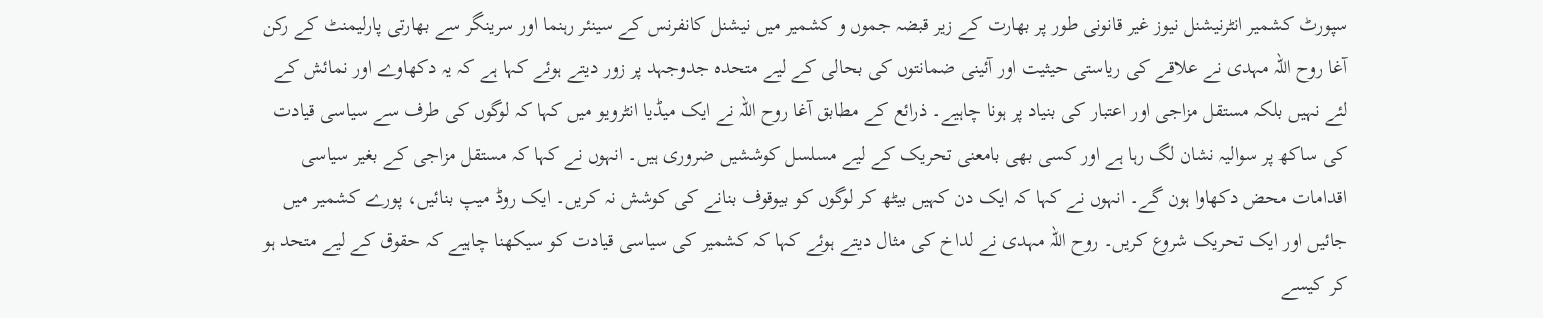سپورٹ کشمیر انٹرنیشنل نیوز غیر قانونی طور پر بھارت کے زیر قبضہ جموں و کشمیر میں نیشنل کانفرنس کے سینئر رہنما اور سرینگر سے بھارتی پارلیمنٹ کے رکن آغا روح اللہ مہدی نے علاقے کی ریاستی حیثیت اور آئینی ضمانتوں کی بحالی کے لیے متحدہ جدوجہد پر زور دیتے ہوئے کہا ہے کہ یہ دکھاوے اور نمائش کے لئے نہیں بلکہ مستقل مزاجی اور اعتبار کی بنیاد پر ہونا چاہیے۔ ذرائع کے مطابق آغا روح اللہ نے ایک میڈیا انٹرویو میں کہا کہ لوگوں کی طرف سے سیاسی قیادت کی ساکھ پر سوالیہ نشان لگ رہا ہے اور کسی بھی بامعنی تحریک کے لیے مسلسل کوششیں ضروری ہیں۔ انہوں نے کہا کہ مستقل مزاجی کے بغیر سیاسی اقدامات محض دکھاوا ہون گے۔ انہوں نے کہا کہ ایک دن کہیں بیٹھ کر لوگوں کو بیوقوف بنانے کی کوشش نہ کریں۔ ایک روڈ میپ بنائیں، پورے کشمیر میں جائیں اور ایک تحریک شروع کریں۔ روح اللہ مہدی نے لداخ کی مثال دیتے ہوئے کہا کہ کشمیر کی سیاسی قیادت کو سیکھنا چاہیے کہ حقوق کے لیے متحد ہو کر کیسے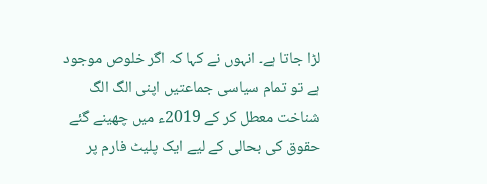لڑا جاتا ہے۔ انہوں نے کہا کہ اگر خلوص موجود ہے تو تمام سیاسی جماعتیں اپنی الگ الگ شناخت معطل کر کے 2019ء میں چھینے گئے حقوق کی بحالی کے لیے ایک پلیٹ فارم پر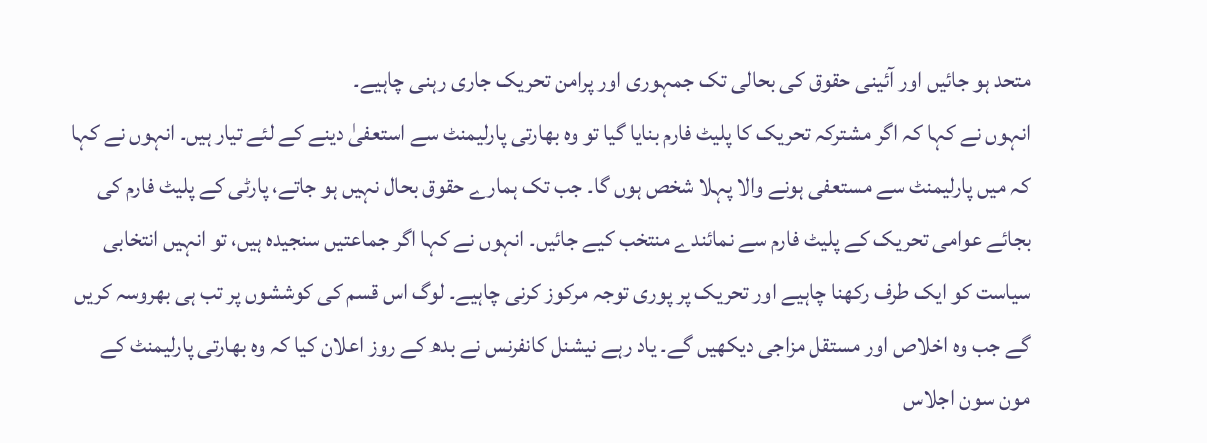متحد ہو جائیں اور آئینی حقوق کی بحالی تک جمہوری اور پرامن تحریک جاری رہنی چاہیے۔
انہوں نے کہا کہ اگر مشترکہ تحریک کا پلیٹ فارم بنایا گیا تو وہ بھارتی پارلیمنٹ سے استعفیٰ دینے کے لئے تیار ہیں۔ انہوں نے کہا کہ میں پارلیمنٹ سے مستعفی ہونے والا پہلا شخص ہوں گا۔ جب تک ہمارے حقوق بحال نہیں ہو جاتے، پارٹی کے پلیٹ فارم کی بجائے عوامی تحریک کے پلیٹ فارم سے نمائندے منتخب کیے جائیں۔ انہوں نے کہا اگر جماعتیں سنجیدہ ہیں، تو انہیں انتخابی سیاست کو ایک طرف رکھنا چاہیے اور تحریک پر پوری توجہ مرکوز کرنی چاہیے۔ لوگ اس قسم کی کوششوں پر تب ہی بھروسہ کریں گے جب وہ اخلاص اور مستقل مزاجی دیکھیں گے۔ یاد رہے نیشنل کانفرنس نے بدھ کے روز اعلان کیا کہ وہ بھارتی پارلیمنٹ کے مون سون اجلاس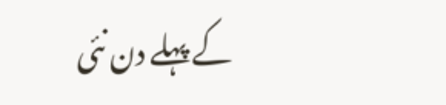کے پہلے دن نئی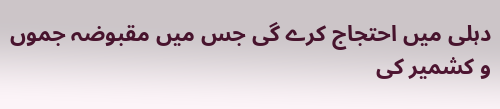دہلی میں احتجاج کرے گی جس میں مقبوضہ جموں و کشمیر کی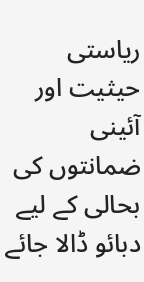ریاستی حیثیت اور آئینی ضمانتوں کی بحالی کے لیے دبائو ڈالا جائے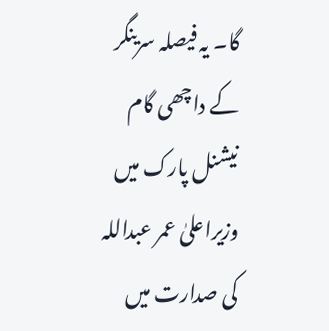گا۔ یہ فیصلہ سرینگر کے داچھی گام نیشنل پارک میں وزیراعلیٰ عمر عبداللہ کی صدارت میں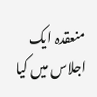منعقدہ ایک اجلاس میں کیا